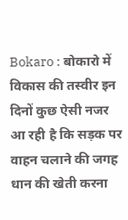Bokaro : बोकारो में विकास की तस्वीर इन दिनों कुछ ऐसी नजर आ रही है कि सड़क पर वाहन चलाने की जगह धान की खेती करना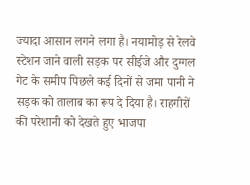ज्यादा आसान लगने लगा है। नयामोड़ से रेलवे स्टेशन जाने वाली सड़क पर सीईजे और दुग्गल गेट के समीप पिछले कई दिनों से जमा पानी ने सड़क को तालाब का रूप दे दिया है। राहगीरों की परेशानी को देखते हुए भाजपा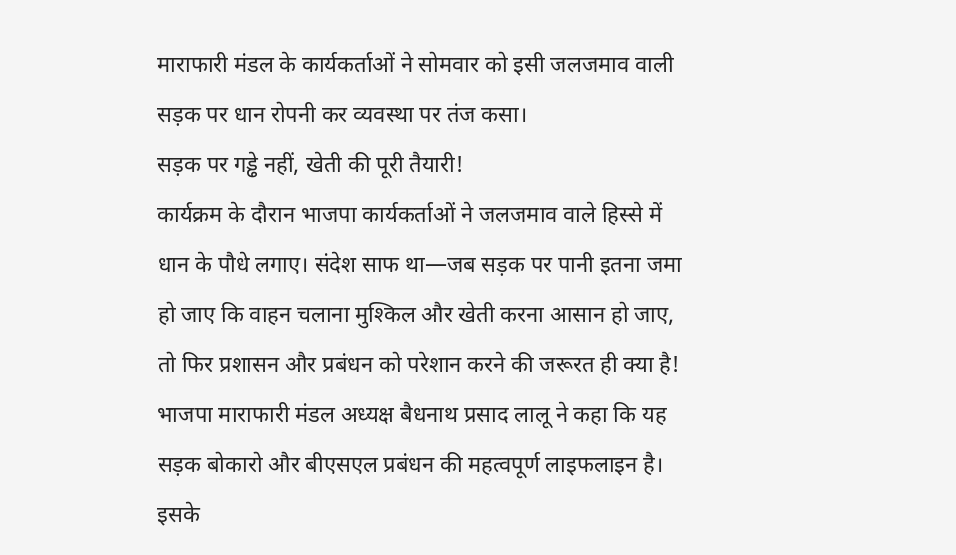माराफारी मंडल के कार्यकर्ताओं ने सोमवार को इसी जलजमाव वाली सड़क पर धान रोपनी कर व्यवस्था पर तंज कसा।
सड़क पर गड्ढे नहीं, खेती की पूरी तैयारी!
कार्यक्रम के दौरान भाजपा कार्यकर्ताओं ने जलजमाव वाले हिस्से में धान के पौधे लगाए। संदेश साफ था—जब सड़क पर पानी इतना जमा हो जाए कि वाहन चलाना मुश्किल और खेती करना आसान हो जाए, तो फिर प्रशासन और प्रबंधन को परेशान करने की जरूरत ही क्या है!
भाजपा माराफारी मंडल अध्यक्ष बैधनाथ प्रसाद लालू ने कहा कि यह सड़क बोकारो और बीएसएल प्रबंधन की महत्वपूर्ण लाइफलाइन है। इसके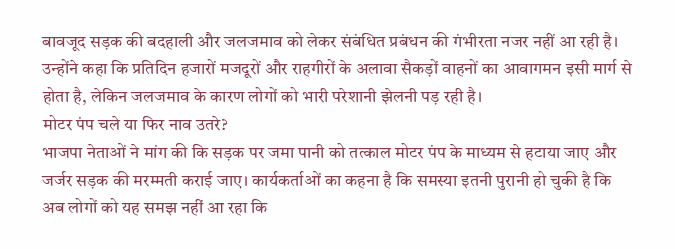बावजूद सड़क की बदहाली और जलजमाव को लेकर संबंधित प्रबंधन की गंभीरता नजर नहीं आ रही है। उन्होंने कहा कि प्रतिदिन हजारों मजदूरों और राहगीरों के अलावा सैकड़ों वाहनों का आवागमन इसी मार्ग से होता है, लेकिन जलजमाव के कारण लोगों को भारी परेशानी झेलनी पड़ रही है।
मोटर पंप चले या फिर नाव उतरे?
भाजपा नेताओं ने मांग की कि सड़क पर जमा पानी को तत्काल मोटर पंप के माध्यम से हटाया जाए और जर्जर सड़क की मरम्मती कराई जाए। कार्यकर्ताओं का कहना है कि समस्या इतनी पुरानी हो चुकी है कि अब लोगों को यह समझ नहीं आ रहा कि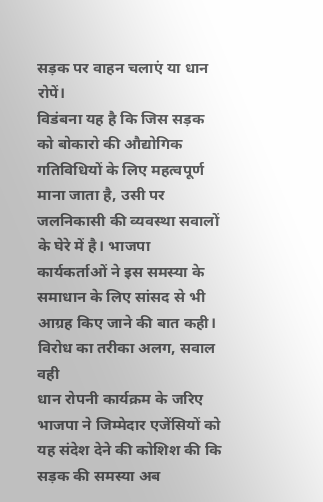सड़क पर वाहन चलाएं या धान रोपें।
विडंबना यह है कि जिस सड़क को बोकारो की औद्योगिक गतिविधियों के लिए महत्वपूर्ण माना जाता है, उसी पर जलनिकासी की व्यवस्था सवालों के घेरे में है। भाजपा कार्यकर्ताओं ने इस समस्या के समाधान के लिए सांसद से भी आग्रह किए जाने की बात कही।
विरोध का तरीका अलग, सवाल वही
धान रोपनी कार्यक्रम के जरिए भाजपा ने जिम्मेदार एजेंसियों को यह संदेश देने की कोशिश की कि सड़क की समस्या अब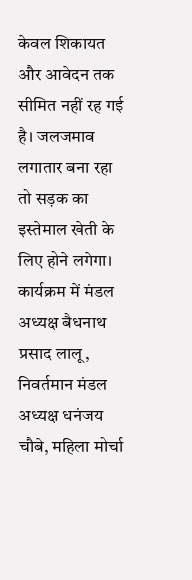केवल शिकायत और आवेदन तक सीमित नहीं रह गई है। जलजमाव लगातार बना रहा तो सड़क का इस्तेमाल खेती के लिए होने लगेगा।
कार्यक्रम में मंडल अध्यक्ष बैधनाथ प्रसाद लालू, निवर्तमान मंडल अध्यक्ष धनंजय चौबे, महिला मोर्चा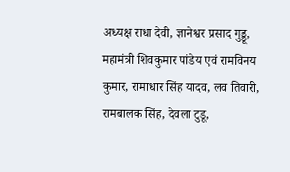अध्यक्ष राधा देवी, ज्ञानेश्वर प्रसाद गुड्डू, महामंत्री शिवकुमार पांडेय एवं रामविनय कुमार, रामाधार सिंह यादव, लव तिवारी, रामबालक सिंह, देवला टुडू,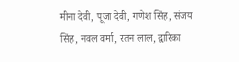मीना देवी, पूजा देवी, गणेश सिंह, संजय सिंह, नवल वर्मा, रतन लाल, द्वारिका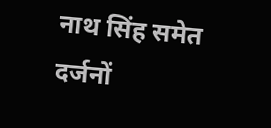नाथ सिंह समेत दर्जनों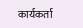कार्यकर्ता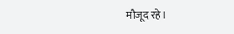मौजूद रहे।